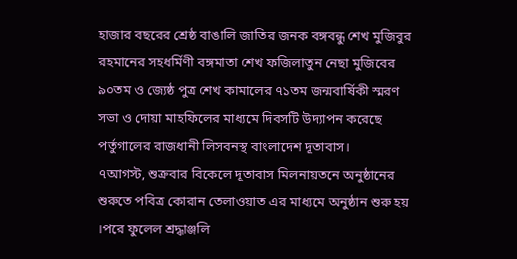হাজার বছরের শ্রেষ্ঠ বাঙালি জাতির জনক বঙ্গবন্ধু শেখ মুজিবুর রহমানের সহধর্মিণী বঙ্গমাতা শেখ ফজিলাতুন নেছা মুজিবের ৯০তম ও জ্যেষ্ঠ পুত্র শেখ কামালের ৭১তম জন্মবার্ষিকী স্মরণ সভা ও দোয়া মাহফিলের মাধ্যমে দিবসটি উদ্যাপন করেছে পর্তুগালের রাজধানী লিসবনস্থ বাংলাদেশ দূতাবাস।
৭আগস্ট, শুক্রবার বিকেলে দূতাবাস মিলনায়তনে অনুষ্ঠানের শুরুতে পবিত্র কোরান তেলাওয়াত এর মাধ্যমে অনুষ্ঠান শুরু হয় ।পরে ফুলেল শ্রদ্ধাঞ্জলি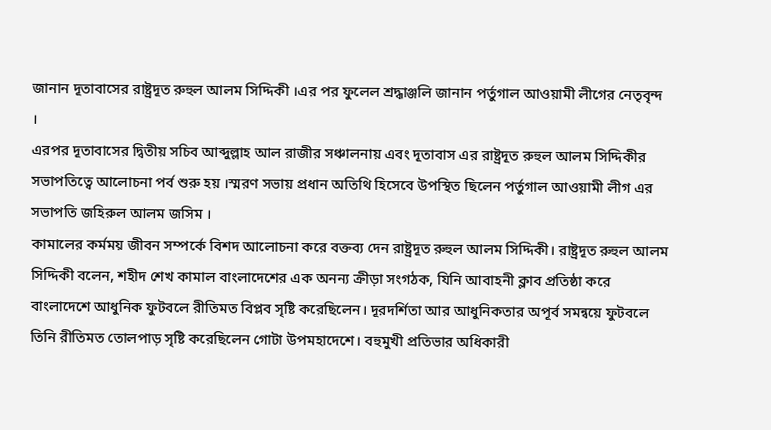জানান দূতাবাসের রাষ্ট্রদূত রুহুল আলম সিদ্দিকী ।এর পর ফুলেল শ্রদ্ধাঞ্জলি জানান পর্তুগাল আওয়ামী লীগের নেতৃবৃন্দ ।
এরপর দূতাবাসের দ্বিতীয় সচিব আব্দুল্লাহ আল রাজীর সঞ্চালনায় এবং দূতাবাস এর রাষ্ট্রদূত রুহুল আলম সিদ্দিকীর সভাপতিত্বে আলোচনা পর্ব শুরু হয় ।স্মরণ সভায় প্রধান অতিথি হিসেবে উপস্থিত ছিলেন পর্তুগাল আওয়ামী লীগ এর সভাপতি জহিরুল আলম জসিম ।
কামালের কর্মময় জীবন সম্পর্কে বিশদ আলোচনা করে বক্তব্য দেন রাষ্ট্রদূত রুহুল আলম সিদ্দিকী। রাষ্ট্রদূত রুহুল আলম সিদ্দিকী বলেন, শহীদ শেখ কামাল বাংলাদেশের এক অনন্য ক্রীড়া সংগঠক, যিনি আবাহনী ক্লাব প্রতিষ্ঠা করে বাংলাদেশে আধুনিক ফুটবলে রীতিমত বিপ্লব সৃষ্টি করেছিলেন। দূরদর্শিতা আর আধুনিকতার অপূর্ব সমন্বয়ে ফুটবলে তিনি রীতিমত তোলপাড় সৃষ্টি করেছিলেন গোটা উপমহাদেশে। বহুমুখী প্রতিভার অধিকারী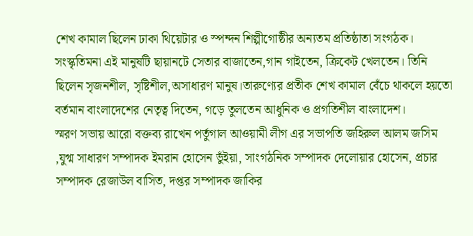শেখ কামাল ছিলেন ঢাকা থিয়েটার ও স্পন্দন শিল্পীগোষ্ঠীর অন্যতম প্রতিষ্ঠাতা সংগঠক। সংস্কৃতিমনা এই মানুষটি ছায়ানটে সেতার বাজাতেন,গান গাইতেন, ক্রিকেট খেলতেন। তিনি ছিলেন সৃজনশীল, সৃষ্টিশীল,অসাধারণ মানুষ।তারুণ্যের প্রতীক শেখ কামাল বেঁচে থাকলে হয়তো বর্তমান বাংলাদেশের নেতৃত্ব দিতেন, গড়ে তুলতেন আধুনিক ও প্রগতিশীল বাংলাদেশ।
স্মরণ সভায় আরো বক্তব্য রাখেন পর্তুগাল আওয়ামী লীগ এর সভাপতি জহিরুল আলম জসিম ,যুগ্ম সাধারণ সম্পাদক ইমরান হোসেন ভুঁইয়া, সাংগঠনিক সম্পাদক দেলোয়ার হোসেন, প্রচার সম্পাদক রেজাউল বাসিত, দপ্তর সম্পাদক জাকির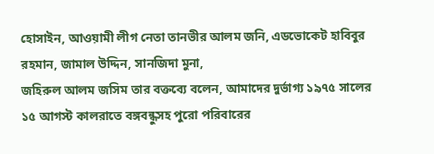হোসাইন, আওয়ামী লীগ নেতা তানভীর আলম জনি, এডভোকেট হাবিবুর রহমান, জামাল উদ্দিন, সানজিদা মুনা,
জহিরুল আলম জসিম তার বক্তব্যে বলেন, আমাদের দুর্ভাগ্য ১৯৭৫ সালের ১৫ আগস্ট কালরাতে বঙ্গবন্ধুসহ পুরো পরিবারের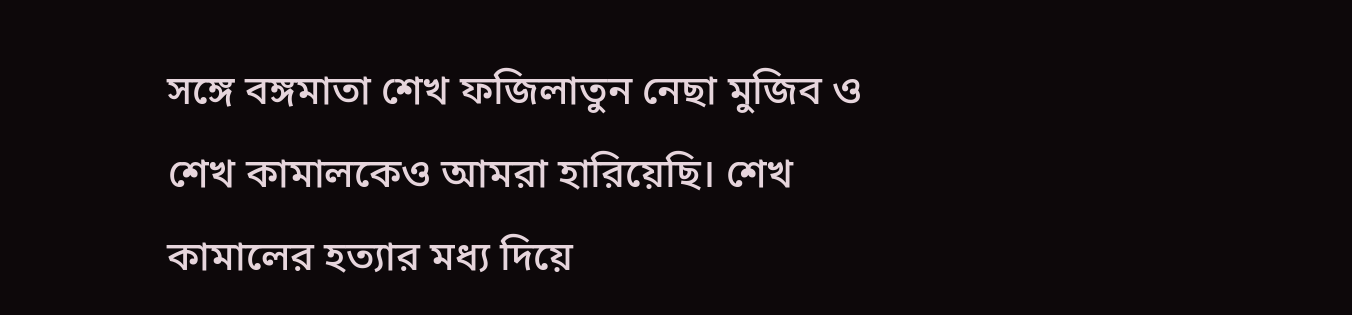সঙ্গে বঙ্গমাতা শেখ ফজিলাতুন নেছা মুজিব ও শেখ কামালকেও আমরা হারিয়েছি। শেখ কামালের হত্যার মধ্য দিয়ে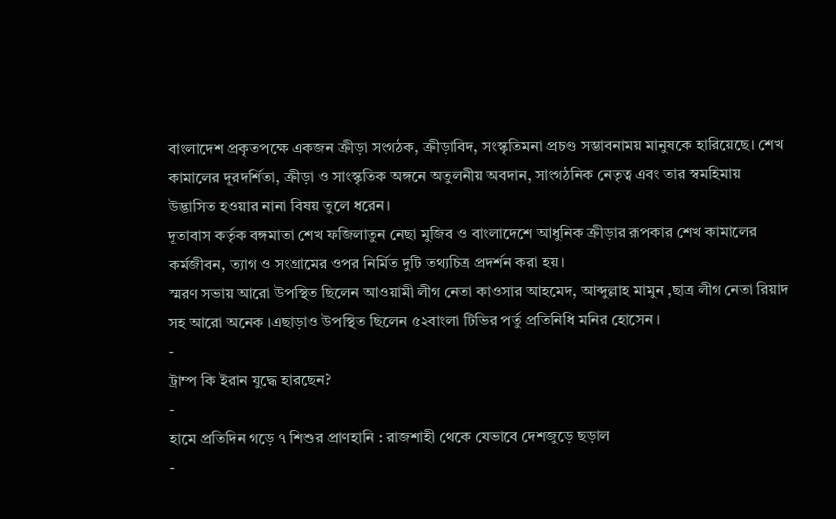বাংলাদেশ প্রকৃতপক্ষে একজন ক্রীড়া সংগঠক, ক্রীড়াবিদ, সংস্কৃতিমনা প্রচণ্ড সম্ভাবনাময় মানুষকে হারিয়েছে। শেখ কামালের দূরদর্শিতা, ক্রীড়া ও সাংস্কৃতিক অঙ্গনে অতুলনীয় অবদান, সাংগঠনিক নেতৃত্ব এবং তার স্বমহিমায় উদ্ভাসিত হওয়ার নানা বিষয় তুলে ধরেন।
দূতাবাস কর্তৃক বঙ্গমাতা শেখ ফজিলাতুন নেছা মুজিব ও বাংলাদেশে আধুনিক ক্রীড়ার রূপকার শেখ কামালের কর্মজীবন, ত্যাগ ও সংগ্রামের ওপর নির্মিত দুটি তথ্যচিত্র প্রদর্শন করা হয়।
স্মরণ সভায় আরো উপস্থিত ছিলেন আওয়ামী লীগ নেতা কাওসার আহমেদ, আব্দুল্লাহ মামুন ,ছাত্র লীগ নেতা রিয়াদ সহ আরো অনেক ।এছাড়াও উপস্থিত ছিলেন ৫২বাংলা টিভির পর্তু প্রতিনিধি মনির হোসেন ।
-
ট্রাম্প কি ইরান যুদ্ধে হারছেন?
-
হামে প্রতিদিন গড়ে ৭ শিশুর প্রাণহানি : রাজশাহী থেকে যেভাবে দেশজুড়ে ছড়াল
-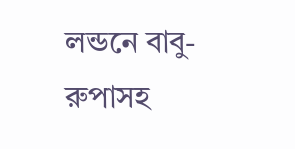লন্ডনে বাবু-রুপাসহ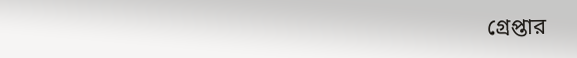গ্রেপ্তার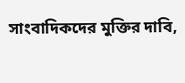সাংবাদিকদের মুক্তির দাবি,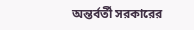অন্তর্বর্তী সরকারের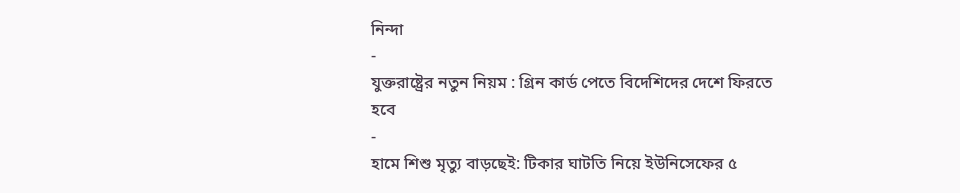নিন্দা
-
যুক্তরাষ্ট্রের নতুন নিয়ম : গ্রিন কার্ড পেতে বিদেশিদের দেশে ফিরতে হবে
-
হামে শিশু মৃত্যু বাড়ছেই: টিকার ঘাটতি নিয়ে ইউনিসেফের ৫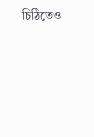চিঠিতেও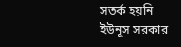সতর্ক হয়নি ইউনূস সরকার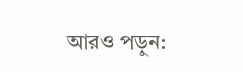আরও পড়ুন: